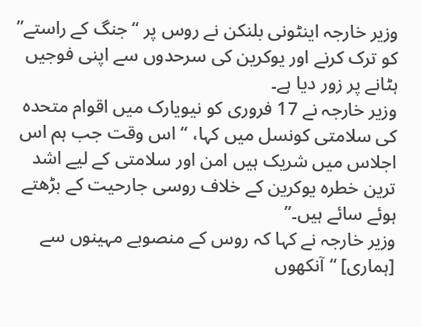وزیر خارجہ اینٹونی بلنکن نے روس پر “جنگ کے راستے” کو ترک کرنے اور یوکرین کی سرحدوں سے اپنی فوجیں ہٹانے پر زور دیا ہے۔
وزیر خارجہ نے 17 فروری کو نیویارک میں اقوام متحدہ کی سلامتی کونسل میں کہا، “اس وقت جب ہم اس اجلاس میں شریک ہیں امن اور سلامتی کے لیے اشد ترین خطرہ یوکرین کے خلاف روسی جارحیت کے بڑھتے ہوئے سائے ہیں۔”
وزیر خارجہ نے کہا کہ روس کے منصوبے مہینوں سے [ہماری] “آنکھوں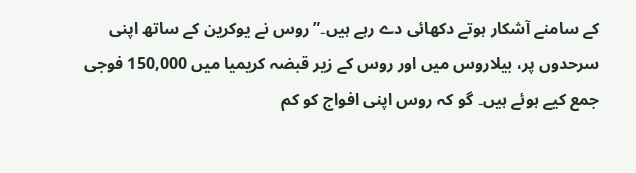کے سامنے آشکار ہوتے دکھائی دے رہے ہیں۔” روس نے یوکرین کے ساتھ اپنی سرحدوں پر، بیلاروس میں اور روس کے زیر قبضہ کریمیا میں 150,000 فوجی جمع کیے ہوئے ہیں۔ گو کہ روس اپنی افواج کو کم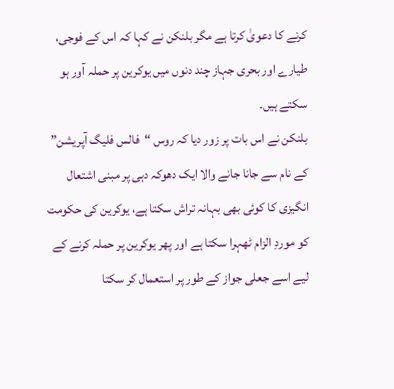کرنے کا دعویٰ کرتا ہے مگر بلنکن نے کہا کہ اس کے فوجی، طیارے اور بحری جہاز چند دنوں میں یوکرین پر حملہ آور ہو سکتے ہیں۔
بلنکن نے اس بات پر زور دیا کہ روس “فالس فلیگ آپریشن” کے نام سے جانا جانے والا ایک دھوکہ دہی پر مبنی اشتعال انگیزی کا کوئی بھی بہانہ تراش سکتا ہے، یوکرین کی حکومت کو موردِ الزام ٹھہرا سکتا ہے اور پھر یوکرین پر حملہ کرنے کے لیے اسے جعلی جواز کے طور پر استعمال کر سکتا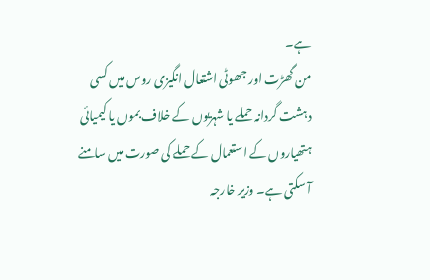ہے۔
من گھڑت اور جھوٹی اشتعال انگیزی روس میں کسی دہشت گردانہ حملے یا شہریوں کے خلاف بموں یا کیمیائی ہتھیاروں کے استعمال کے حملے کی صورت میں سامنے آ سکتی ہے۔ وزیر خارجہ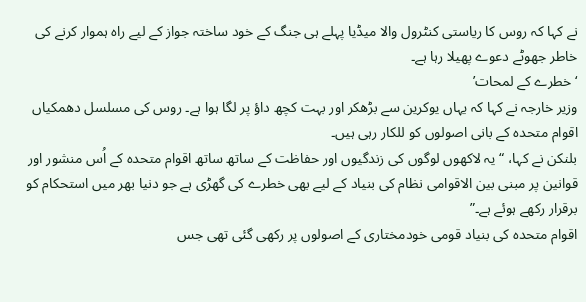نے کہا کہ روس کا ریاستی کنٹرول والا میڈیا پہلے ہی جنگ کے خود ساختہ جواز کے لیے راہ ہموار کرنے کی خاطر جھوٹے دعوے پھیلا رہا ہے۔
‘خطرے کے لمحات’
وزیر خارجہ نے کہا کہ یہاں یوکرین سے بڑھکر اور بہت کچھ داؤ پر لگا ہوا ہے۔ روس کی مسلسل دھمکیاں اقوام متحدہ کے بانی اصولوں کو للکار رہی ہیں۔
بلنکن نے کہا، “یہ لاکھوں لوگوں کی زندگیوں اور حفاظت کے ساتھ ساتھ اقوام متحدہ کے اُس منشور اور قوانین پر مبنی بین الاقوامی نظام کی بنیاد کے لیے بھی خطرے کی گھڑی ہے جو دنیا بھر میں استحکام کو برقرار رکھے ہوئے ہے۔”
اقوام متحدہ کی بنیاد قومی خودمختاری کے اصولوں پر رکھی گئی تھی جس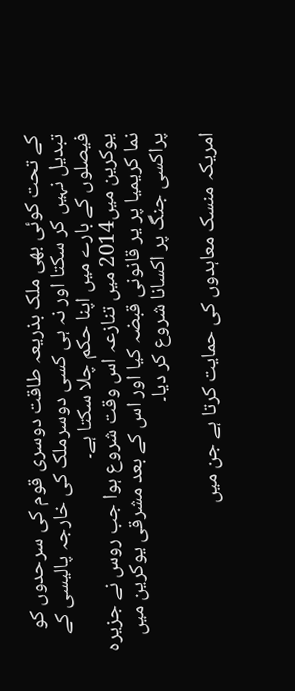کے تحت کوئی بھی ملک بذریعہ طاقت دوسری قوم کی سرحدوں کو تبدیل نہیں کر سکتا اور نہ ہی کسی دوسرملک کی خارجہ پالیسی کے فیصلوں کے بارے میں اپنا حکم چلا سکتا ہے۔
یوکرین میں2014 میں تنازعہ اس وقت شروع ہوا جب روس نے جزیرہ نما کریمیا پر یر قانونی قبضہ کیا اور اس کے بعد مشرقی یوکرین میں پراکسی جنگ پر اکسانا شروع کر دیا۔

امریکہ منسک معاہدوں کی حمایت کرتا ہے جن میں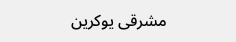مشرقی یوکرین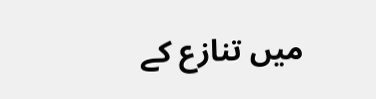میں تنازع کے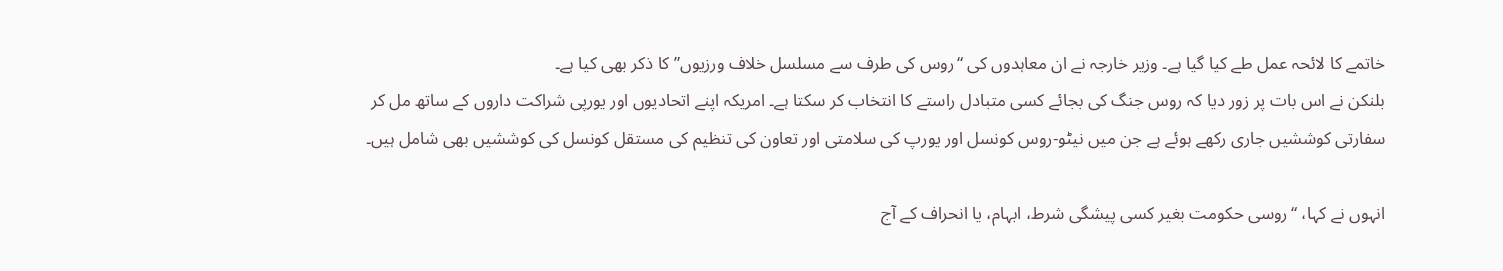خاتمے کا لائحہ عمل طے کیا گیا ہے۔ وزیر خارجہ نے ان معاہدوں کی “روس کی طرف سے مسلسل خلاف ورزیوں” کا ذکر بھی کیا ہے۔
بلنکن نے اس بات پر زور دیا کہ روس جنگ کی بجائے کسی متبادل راستے کا انتخاب کر سکتا ہے۔ امریکہ اپنے اتحادیوں اور یورپی شراکت داروں کے ساتھ مل کر سفارتی کوششیں جاری رکھے ہوئے ہے جن میں نیٹو-روس کونسل اور یورپ کی سلامتی اور تعاون کی تنظیم کی مستقل کونسل کی کوششیں بھی شامل ہیں۔

انہوں نے کہا، “روسی حکومت بغیر کسی پیشگی شرط، ابہام، یا انحراف کے آج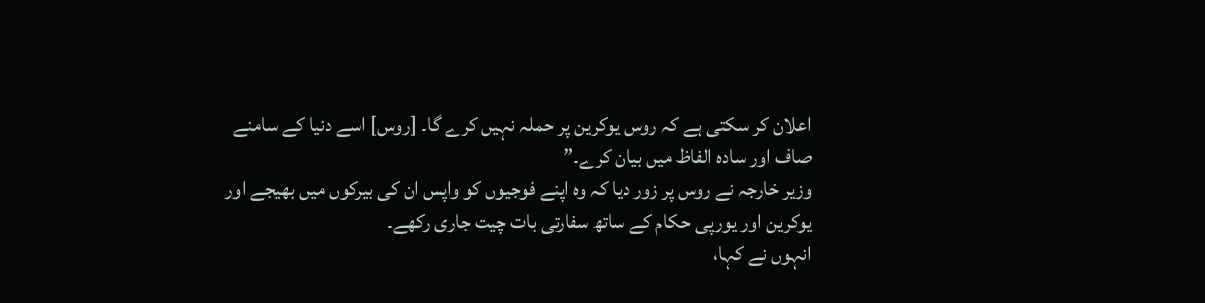اعلان کر سکتی ہے کہ روس یوکرین پر حملہ نہیں کرے گا۔ [روس] اسے دنیا کے سامنے صاف اور سادہ الفاظ میں بیان کرے۔”
وزیر خارجہ نے روس پر زور دیا کہ وہ اپنے فوجیوں کو واپس ان کی بیرکوں میں بھیجے اور یوکرین اور یورپی حکام کے ساتھ سفارتی بات چیت جاری رکھے۔
انہوں نے کہا،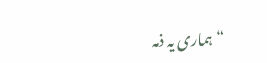“ہماری یہ ذمہ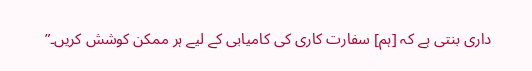داری بنتی ہے کہ [ہم] سفارت کاری کی کامیابی کے لیے ہر ممکن کوشش کریں۔”